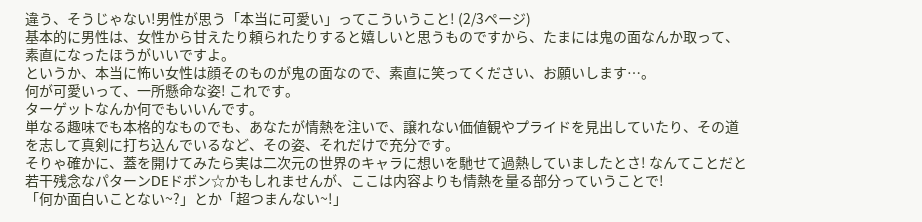違う、そうじゃない!男性が思う「本当に可愛い」ってこういうこと! (2/3ページ)
基本的に男性は、女性から甘えたり頼られたりすると嬉しいと思うものですから、たまには鬼の面なんか取って、素直になったほうがいいですよ。
というか、本当に怖い女性は顔そのものが鬼の面なので、素直に笑ってください、お願いします…。
何が可愛いって、一所懸命な姿! これです。
ターゲットなんか何でもいいんです。
単なる趣味でも本格的なものでも、あなたが情熱を注いで、譲れない価値観やプライドを見出していたり、その道を志して真剣に打ち込んでいるなど、その姿、それだけで充分です。
そりゃ確かに、蓋を開けてみたら実は二次元の世界のキャラに想いを馳せて過熱していましたとさ! なんてことだと若干残念なパターンDEドボン☆かもしれませんが、ここは内容よりも情熱を量る部分っていうことで!
「何か面白いことない~?」とか「超つまんない~!」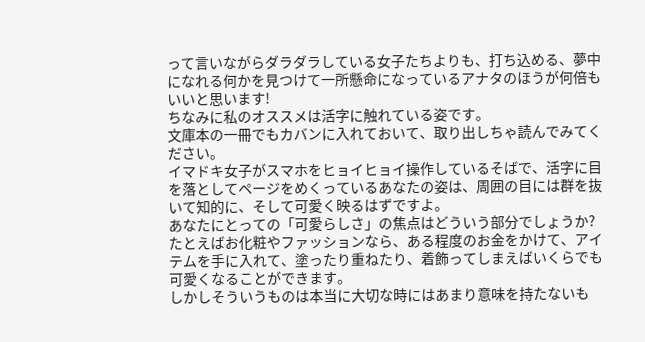って言いながらダラダラしている女子たちよりも、打ち込める、夢中になれる何かを見つけて一所懸命になっているアナタのほうが何倍もいいと思います!
ちなみに私のオススメは活字に触れている姿です。
文庫本の一冊でもカバンに入れておいて、取り出しちゃ読んでみてください。
イマドキ女子がスマホをヒョイヒョイ操作しているそばで、活字に目を落としてページをめくっているあなたの姿は、周囲の目には群を抜いて知的に、そして可愛く映るはずですよ。
あなたにとっての「可愛らしさ」の焦点はどういう部分でしょうか?
たとえばお化粧やファッションなら、ある程度のお金をかけて、アイテムを手に入れて、塗ったり重ねたり、着飾ってしまえばいくらでも可愛くなることができます。
しかしそういうものは本当に大切な時にはあまり意味を持たないも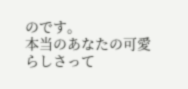のです。
本当のあなたの可愛らしさって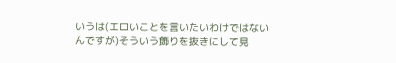いうは(エロいことを言いたいわけではないんですが)そういう飾りを抜きにして見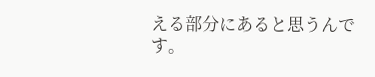える部分にあると思うんです。